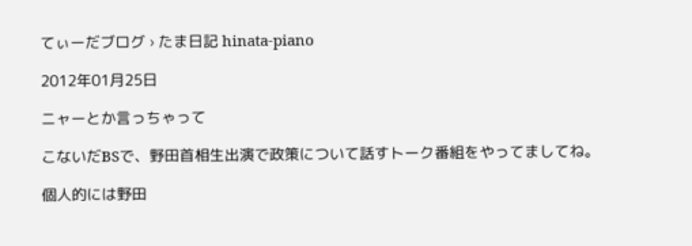てぃーだブログ › たま日記 hinata-piano

2012年01月25日

ニャーとか言っちゃって

こないだBSで、野田首相生出演で政策について話すトーク番組をやってましてね。

個人的には野田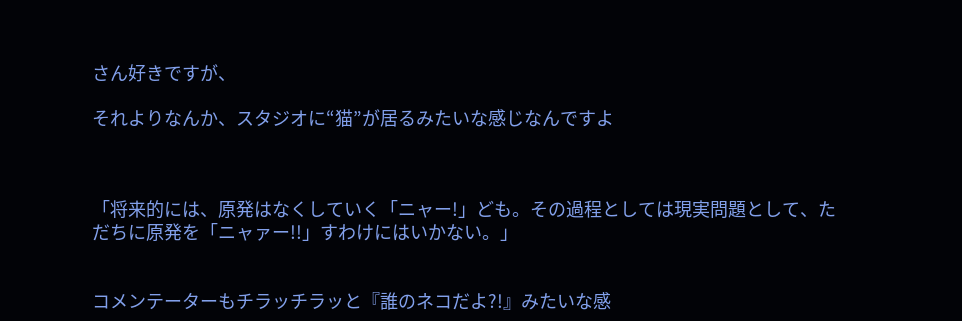さん好きですが、

それよりなんか、スタジオに“猫”が居るみたいな感じなんですよ



「将来的には、原発はなくしていく「ニャー!」ども。その過程としては現実問題として、ただちに原発を「ニャァー!!」すわけにはいかない。」


コメンテーターもチラッチラッと『誰のネコだよ?!』みたいな感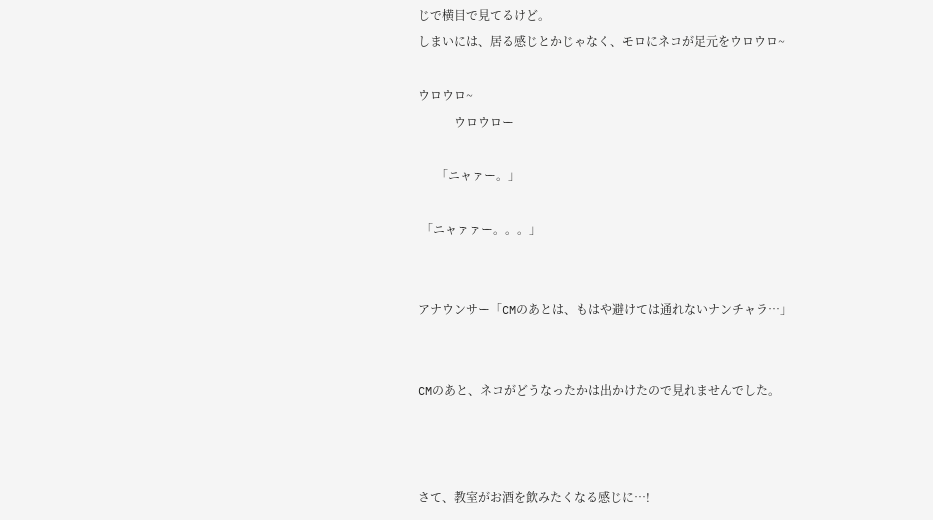じで横目で見てるけど。
しまいには、居る感じとかじゃなく、モロにネコが足元をウロウロ~

ウロウロ~
            ウロウロー

      「ニャァー。」

 「ニャァァー。。。」


アナウンサー「CMのあとは、もはや避けては通れないナンチャラ…」


CMのあと、ネコがどうなったかは出かけたので見れませんでした。



さて、教室がお酒を飲みたくなる感じに…!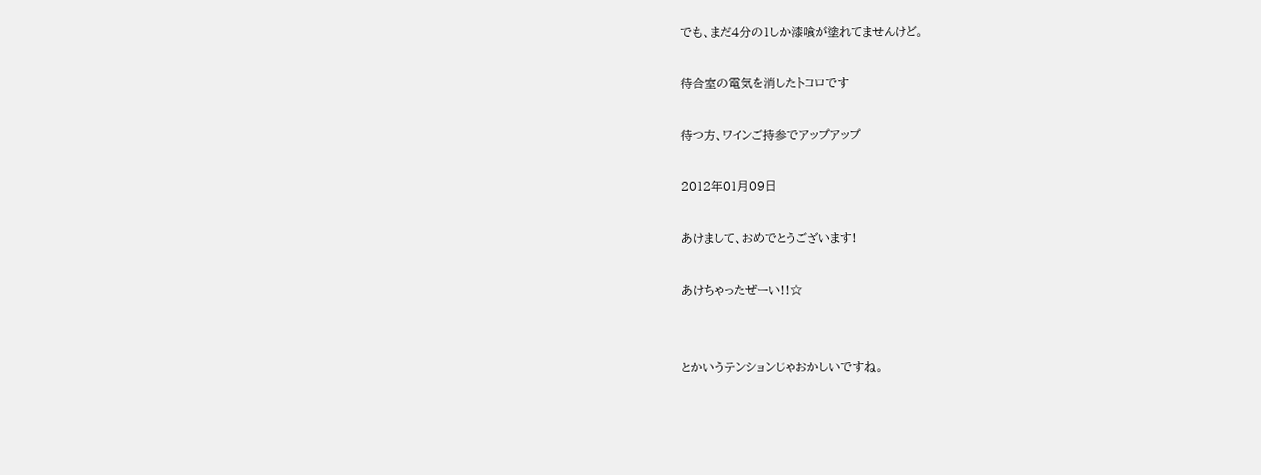でも、まだ4分の1しか漆喰が塗れてませんけど。

待合室の電気を消したトコロです

待つ方、ワインご持参でアップアップ

2012年01月09日

あけまして、おめでとうございます!

あけちゃったぜーい!!☆


とかいうテンションじゃおかしいですね。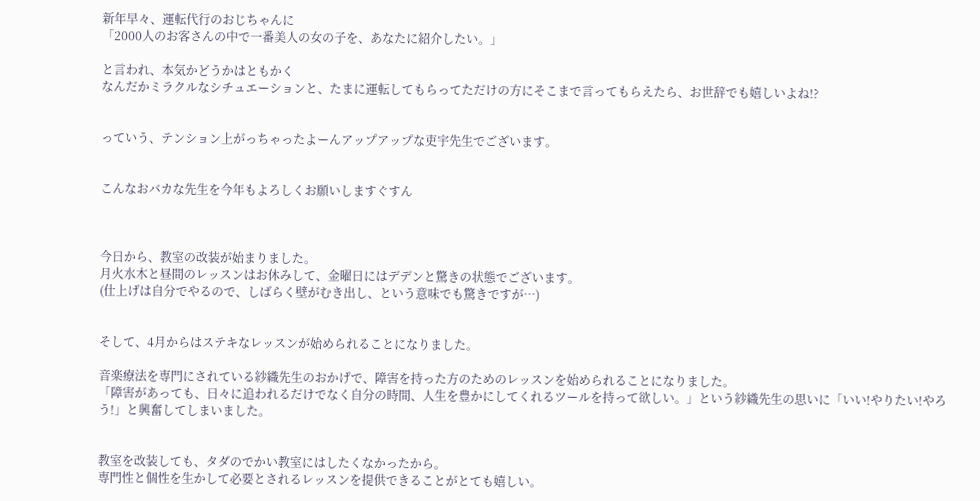新年早々、運転代行のおじちゃんに
「2000人のお客さんの中で一番美人の女の子を、あなたに紹介したい。」

と言われ、本気かどうかはともかく
なんだかミラクルなシチュエーションと、たまに運転してもらってただけの方にそこまで言ってもらえたら、お世辞でも嬉しいよね!?


っていう、テンション上がっちゃったよーんアップアップな吏宇先生でございます。


こんなおバカな先生を今年もよろしくお願いしますぐすん



今日から、教室の改装が始まりました。
月火水木と昼間のレッスンはお休みして、金曜日にはデデンと驚きの状態でございます。
(仕上げは自分でやるので、しばらく壁がむき出し、という意味でも驚きですが…)


そして、4月からはステキなレッスンが始められることになりました。

音楽療法を専門にされている紗織先生のおかげで、障害を持った方のためのレッスンを始められることになりました。
「障害があっても、日々に追われるだけでなく自分の時間、人生を豊かにしてくれるツールを持って欲しい。」という紗織先生の思いに「いい!やりたい!やろう!」と興奮してしまいました。


教室を改装しても、タダのでかい教室にはしたくなかったから。
専門性と個性を生かして必要とされるレッスンを提供できることがとても嬉しい。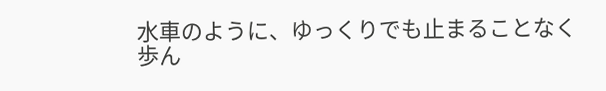水車のように、ゆっくりでも止まることなく歩ん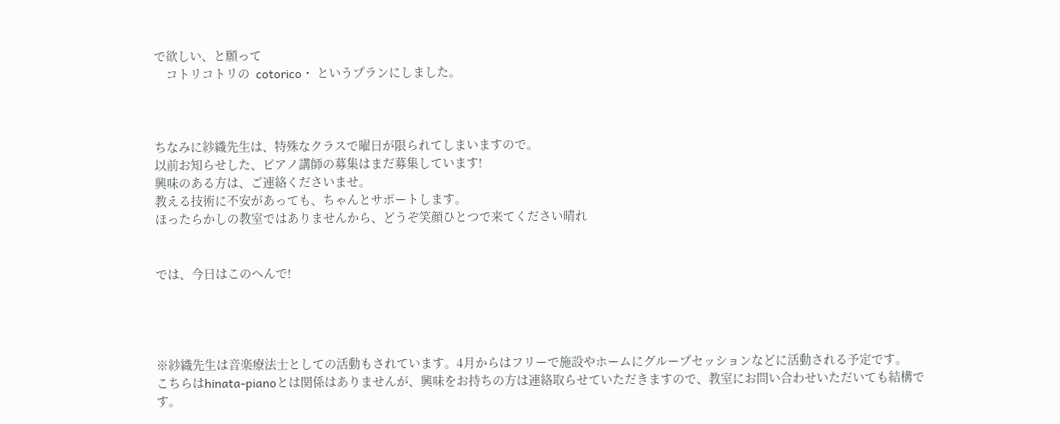で欲しい、と願って
    コトリコトリの  cotorico・ というプランにしました。



ちなみに紗織先生は、特殊なクラスで曜日が限られてしまいますので。
以前お知らせした、ピアノ講師の募集はまだ募集しています!
興味のある方は、ご連絡くださいませ。
教える技術に不安があっても、ちゃんとサポートします。
ほったらかしの教室ではありませんから、どうぞ笑顔ひとつで来てください晴れ


では、今日はこのへんで!




※紗織先生は音楽療法士としての活動もされています。4月からはフリーで施設やホームにグループセッションなどに活動される予定です。
こちらはhinata-pianoとは関係はありませんが、興味をお持ちの方は連絡取らせていただきますので、教室にお問い合わせいただいても結構です。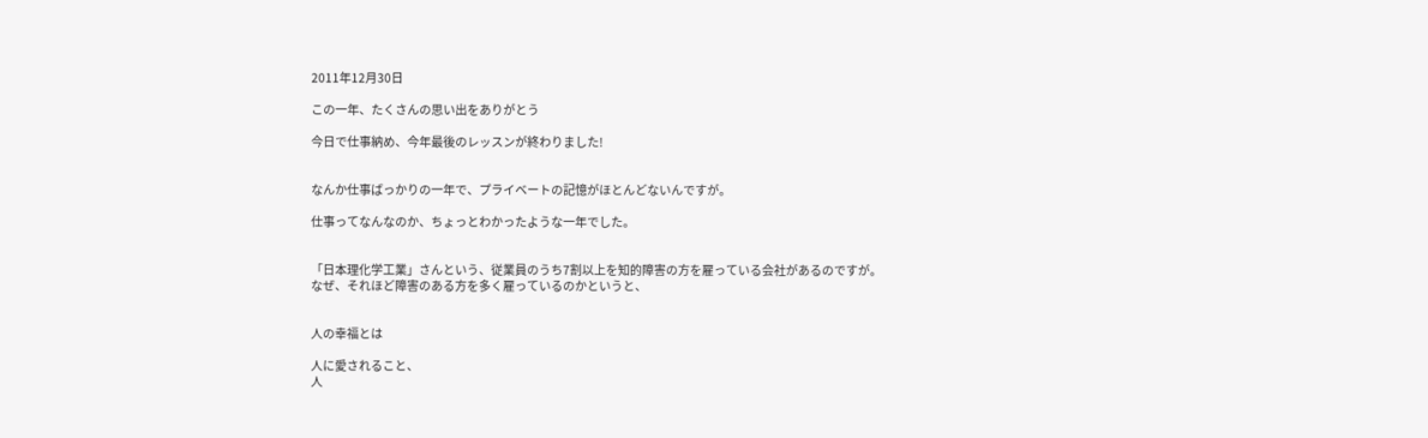2011年12月30日

この一年、たくさんの思い出をありがとう

今日で仕事納め、今年最後のレッスンが終わりました!


なんか仕事ばっかりの一年で、プライベートの記憶がほとんどないんですが。

仕事ってなんなのか、ちょっとわかったような一年でした。


「日本理化学工業」さんという、従業員のうち7割以上を知的障害の方を雇っている会社があるのですが。
なぜ、それほど障害のある方を多く雇っているのかというと、


人の幸福とは

人に愛されること、
人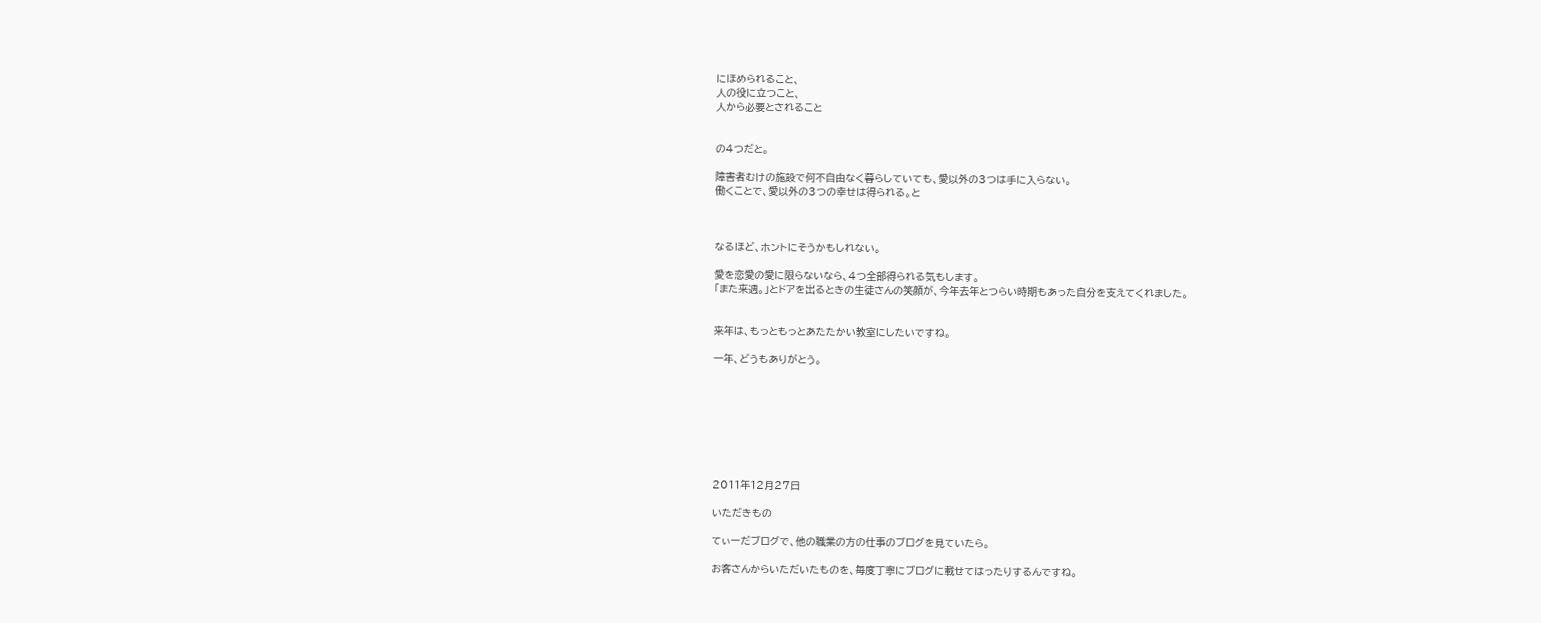にほめられること、
人の役に立つこと、
人から必要とされること


の4つだと。

障害者むけの施設で何不自由なく暮らしていても、愛以外の3つは手に入らない。
働くことで、愛以外の3つの幸せは得られる。と



なるほど、ホントにそうかもしれない。

愛を恋愛の愛に限らないなら、4つ全部得られる気もします。
「また来週。」とドアを出るときの生徒さんの笑顔が、今年去年とつらい時期もあった自分を支えてくれました。


来年は、もっともっとあたたかい教室にしたいですね。

一年、どうもありがとう。








2011年12月27日

いただきもの

てぃーだブログで、他の職業の方の仕事のブログを見ていたら。

お客さんからいただいたものを、毎度丁寧にブログに載せてはったりするんですね。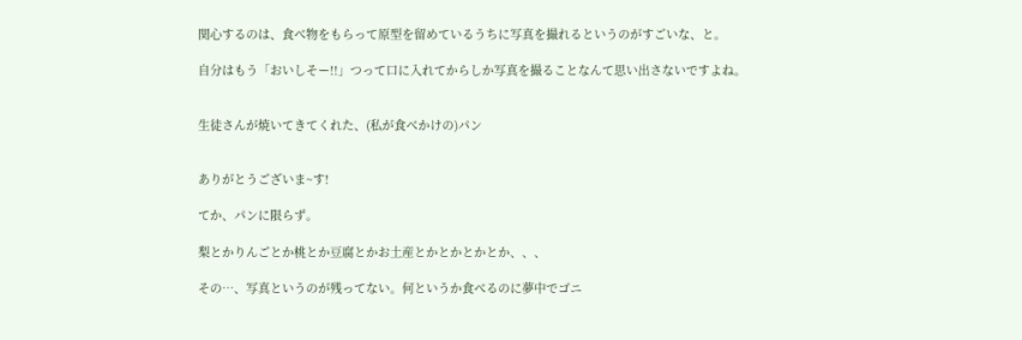関心するのは、食べ物をもらって原型を留めているうちに写真を撮れるというのがすごいな、と。

自分はもう「おいしそー!!」つって口に入れてからしか写真を撮ることなんて思い出さないですよね。


生徒さんが焼いてきてくれた、(私が食べかけの)パン


ありがとうございま~す!

てか、パンに限らず。

梨とかりんごとか桃とか豆腐とかお土産とかとかとかとか、、、

その…、写真というのが残ってない。何というか食べるのに夢中でゴニ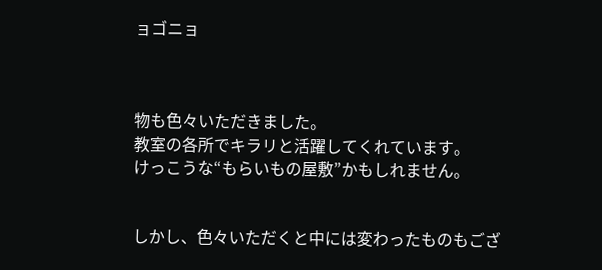ョゴニョ



物も色々いただきました。
教室の各所でキラリと活躍してくれています。
けっこうな“もらいもの屋敷”かもしれません。


しかし、色々いただくと中には変わったものもござ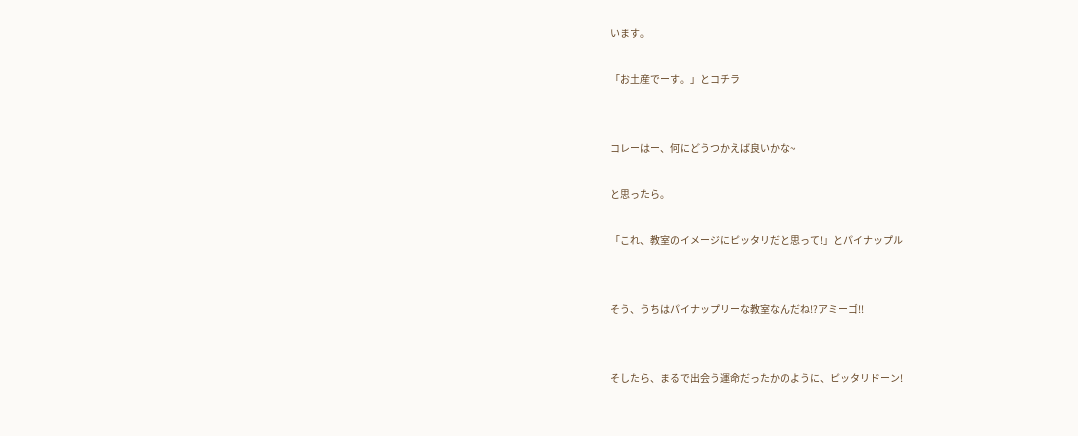います。

「お土産でーす。」とコチラ


コレーはー、何にどうつかえば良いかな~

と思ったら。

「これ、教室のイメージにピッタリだと思って!」とパイナップル


そう、うちはパイナップリーな教室なんだね!?アミーゴ!!


そしたら、まるで出会う運命だったかのように、ピッタリドーン!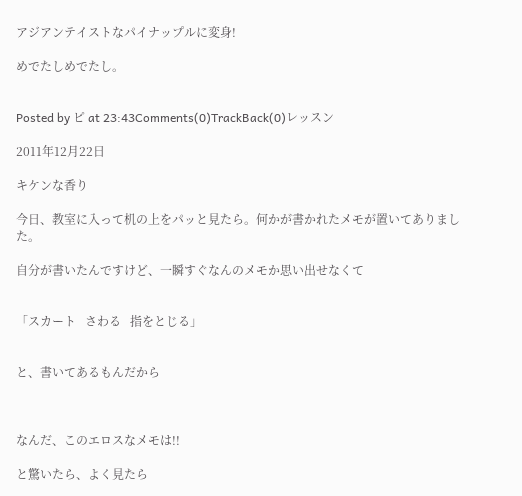アジアンテイストなパイナップルに変身!

めでたしめでたし。


Posted by ピ at 23:43Comments(0)TrackBack(0)レッスン

2011年12月22日

キケンな香り

今日、教室に入って机の上をパッと見たら。何かが書かれたメモが置いてありました。

自分が書いたんですけど、一瞬すぐなんのメモか思い出せなくて


「スカート   さわる   指をとじる」


と、書いてあるもんだから



なんだ、このエロスなメモは!!

と驚いたら、よく見たら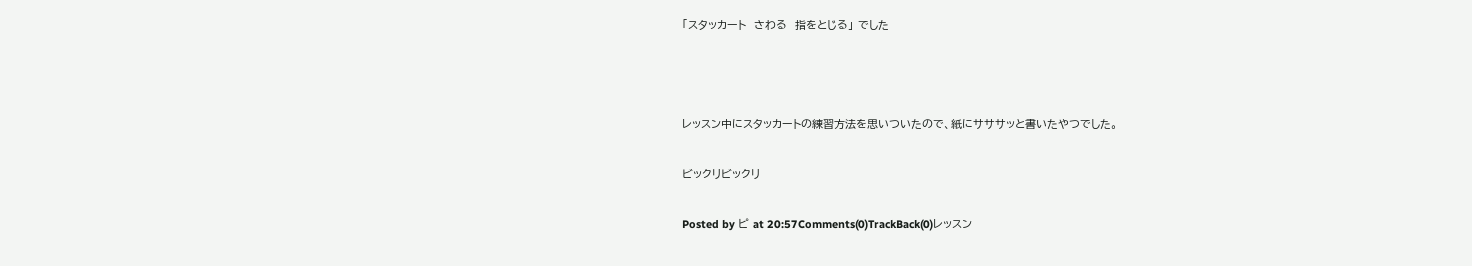「スタッカート  さわる  指をとじる」 でした



レッスン中にスタッカートの練習方法を思いついたので、紙にサササッと書いたやつでした。

ビックリビックリ

Posted by ピ at 20:57Comments(0)TrackBack(0)レッスン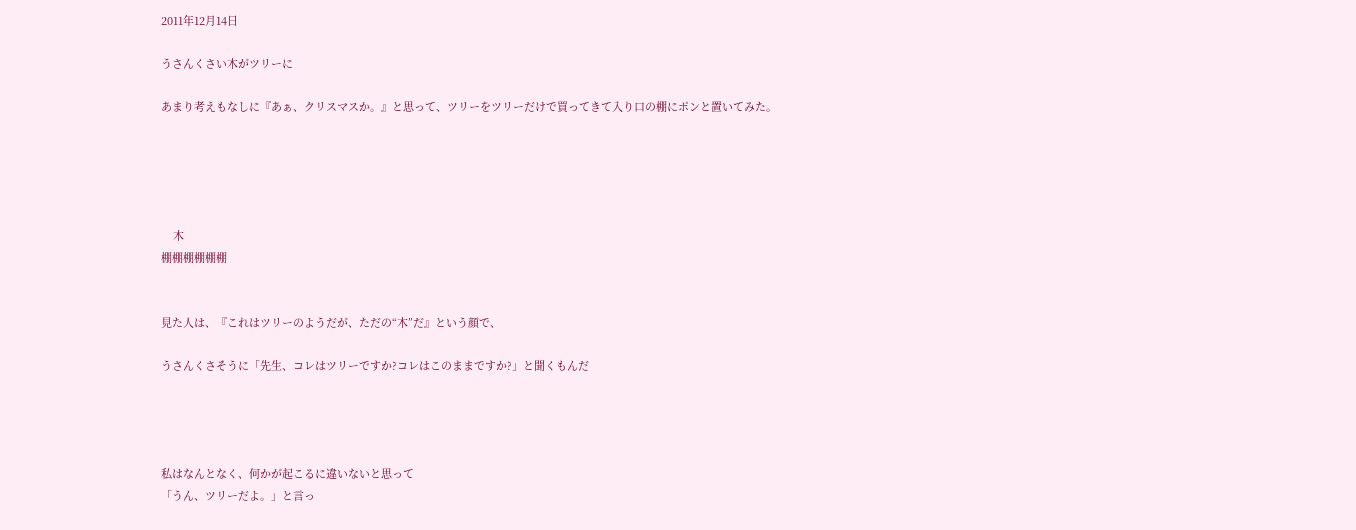2011年12月14日

うさんくさい木がツリーに

あまり考えもなしに『あぁ、クリスマスか。』と思って、ツリーをツリーだけで買ってきて入り口の棚にポンと置いてみた。





    木
棚棚棚棚棚棚


見た人は、『これはツリーのようだが、ただの“木”だ』という顔で、

うさんくさそうに「先生、コレはツリーですか?コレはこのままですか?」と聞くもんだ




私はなんとなく、何かが起こるに違いないと思って
「うん、ツリーだよ。」と言っ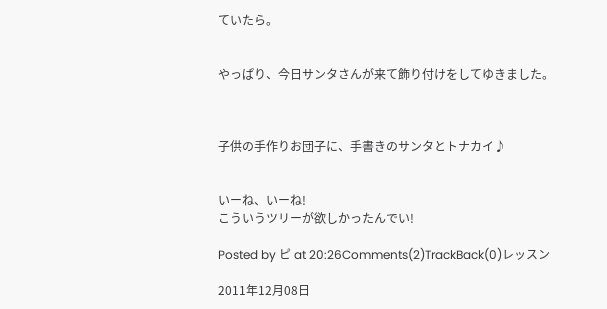ていたら。


やっぱり、今日サンタさんが来て飾り付けをしてゆきました。



子供の手作りお団子に、手書きのサンタとトナカイ♪


いーね、いーね!
こういうツリーが欲しかったんでい!

Posted by ピ at 20:26Comments(2)TrackBack(0)レッスン

2011年12月08日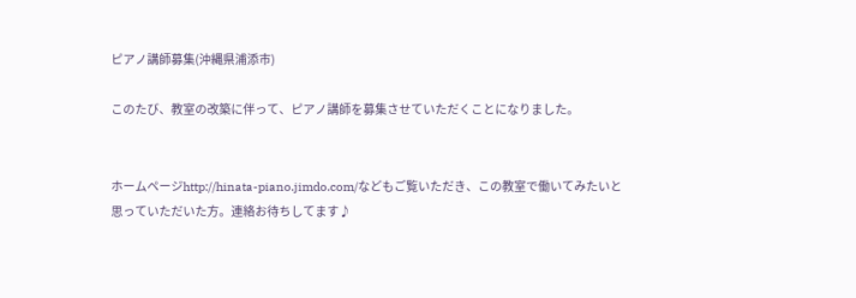ピアノ講師募集(沖縄県浦添市)

このたび、教室の改築に伴って、ピアノ講師を募集させていただくことになりました。


ホームページhttp://hinata-piano.jimdo.com/などもご覧いただき、この教室で働いてみたいと思っていただいた方。連絡お待ちしてます♪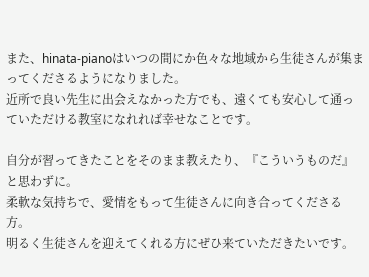また、hinata-pianoはいつの間にか色々な地域から生徒さんが集まってくださるようになりました。
近所で良い先生に出会えなかった方でも、遠くても安心して通っていただける教室になれれば幸せなことです。

自分が習ってきたことをそのまま教えたり、『こういうものだ』と思わずに。
柔軟な気持ちで、愛情をもって生徒さんに向き合ってくださる方。
明るく生徒さんを迎えてくれる方にぜひ来ていただきたいです。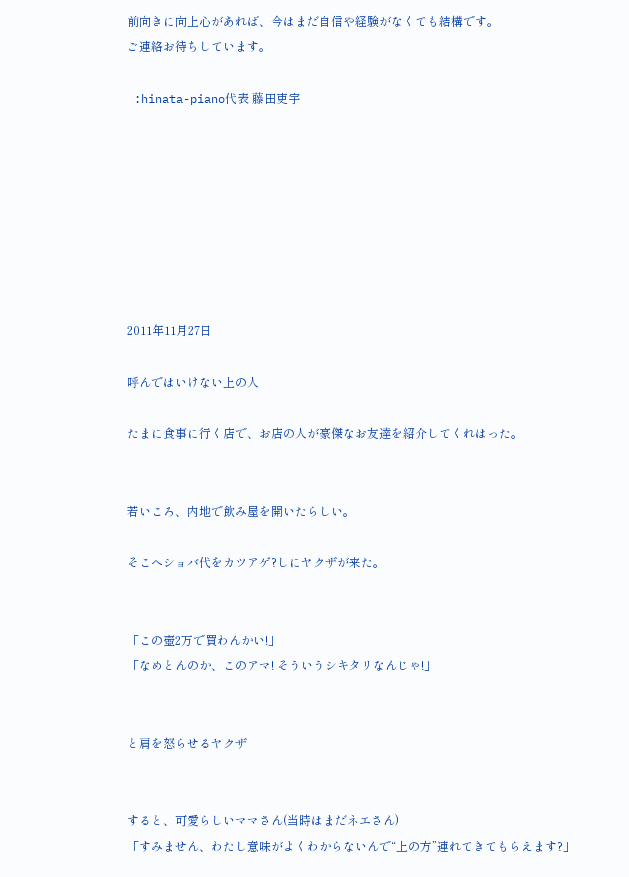前向きに向上心があれば、今はまだ自信や経験がなくても結構です。
ご連絡お待ちしています。

 :hinata-piano代表 藤田吏宇








2011年11月27日

呼んではいけない上の人

たまに食事に行く店で、お店の人が豪傑なお友達を紹介してくれはった。


若いころ、内地で飲み屋を開いたらしい。

そこへショバ代をカツアゲ?しにヤクザが来た。


「この壺2万で買わんかい!」
「なめとんのか、このアマ! そういうシキタリなんじゃ!」


と肩を怒らせるヤクザ


すると、可愛らしいママさん(当時はまだネエさん)
「すみません、わたし意味がよくわからないんで“上の方”連れてきてもらえます?」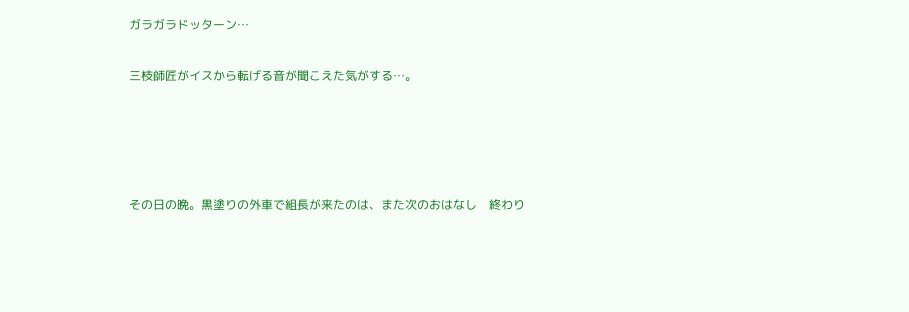ガラガラドッターン…

三枝師匠がイスから転げる音が聞こえた気がする…。




その日の晩。黒塗りの外車で組長が来たのは、また次のおはなし    終わり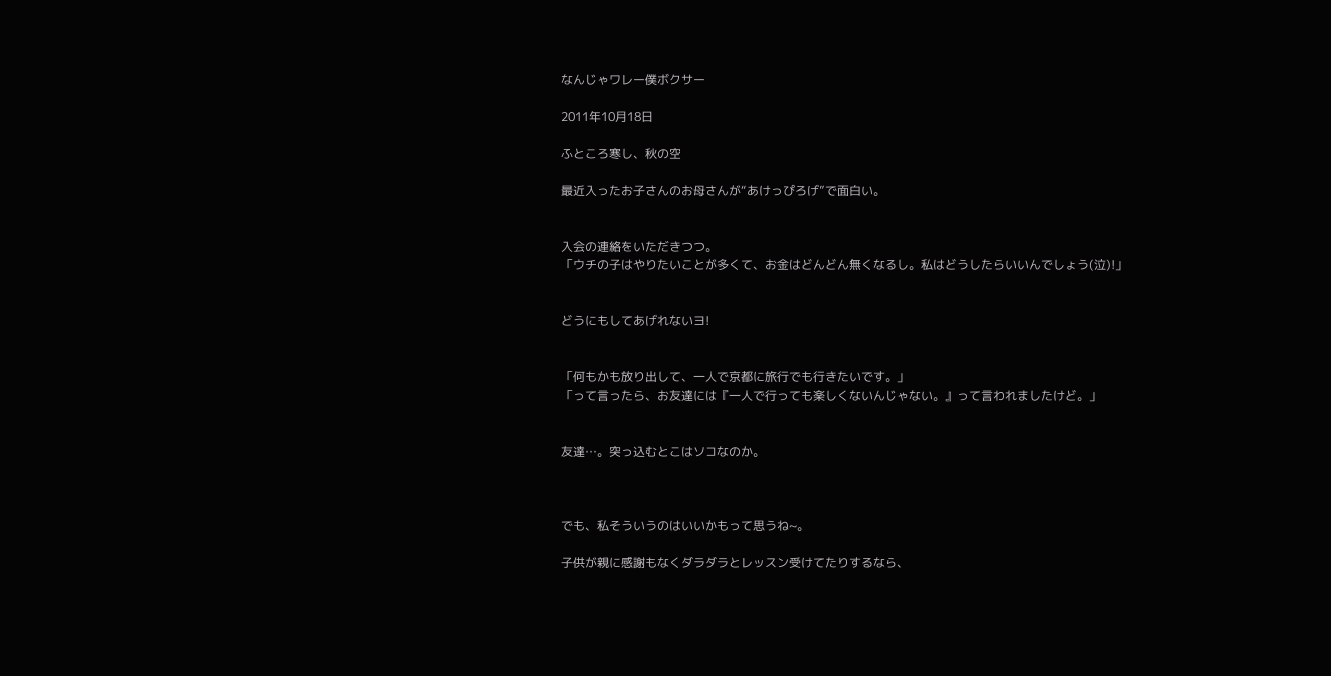なんじゃワレー僕ボクサー

2011年10月18日

ふところ寒し、秋の空

最近入ったお子さんのお母さんが“あけっぴろげ”で面白い。


入会の連絡をいただきつつ。
「ウチの子はやりたいことが多くて、お金はどんどん無くなるし。私はどうしたらいいんでしょう(泣)!」


どうにもしてあげれないヨ!


「何もかも放り出して、一人で京都に旅行でも行きたいです。」
「って言ったら、お友達には『一人で行っても楽しくないんじゃない。』って言われましたけど。」


友達…。突っ込むとこはソコなのか。



でも、私そういうのはいいかもって思うね~。

子供が親に感謝もなくダラダラとレッスン受けてたりするなら、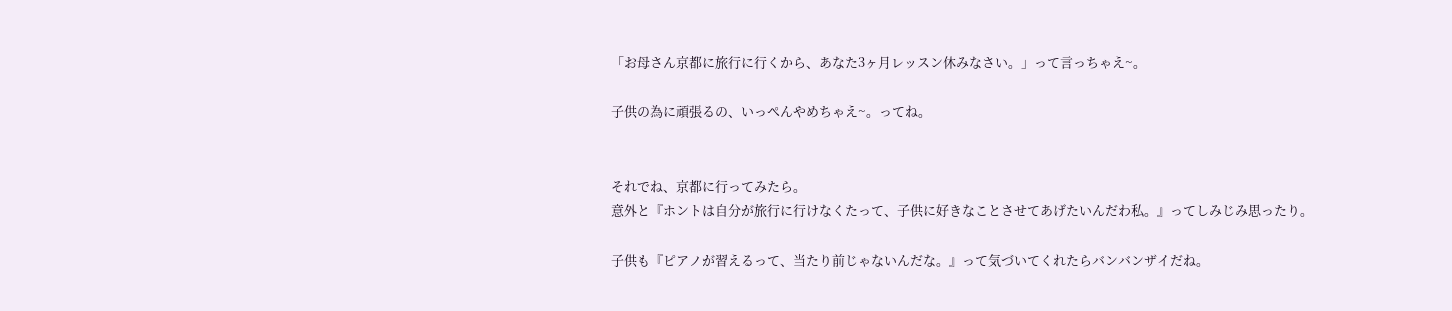「お母さん京都に旅行に行くから、あなた3ヶ月レッスン休みなさい。」って言っちゃえ~。

子供の為に頑張るの、いっぺんやめちゃえ~。ってね。


それでね、京都に行ってみたら。
意外と『ホントは自分が旅行に行けなくたって、子供に好きなことさせてあげたいんだわ私。』ってしみじみ思ったり。

子供も『ピアノが習えるって、当たり前じゃないんだな。』って気づいてくれたらバンバンザイだね。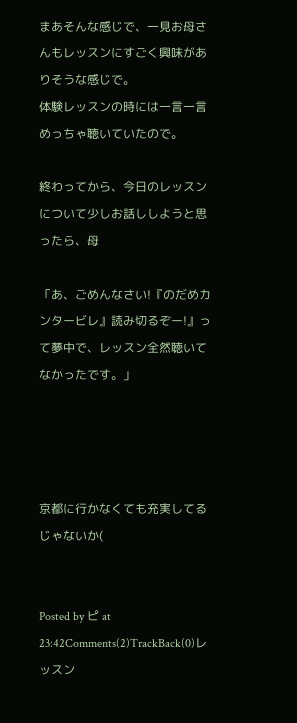まあそんな感じで、一見お母さんもレッスンにすごく興味がありそうな感じで。
体験レッスンの時には一言一言めっちゃ聴いていたので。

終わってから、今日のレッスンについて少しお話ししようと思ったら、母

「あ、ごめんなさい!『のだめカンタービレ』読み切るぞー!』って夢中で、レッスン全然聴いてなかったです。」




京都に行かなくても充実してるじゃないか(


Posted by ピ at 23:42Comments(2)TrackBack(0)レッスン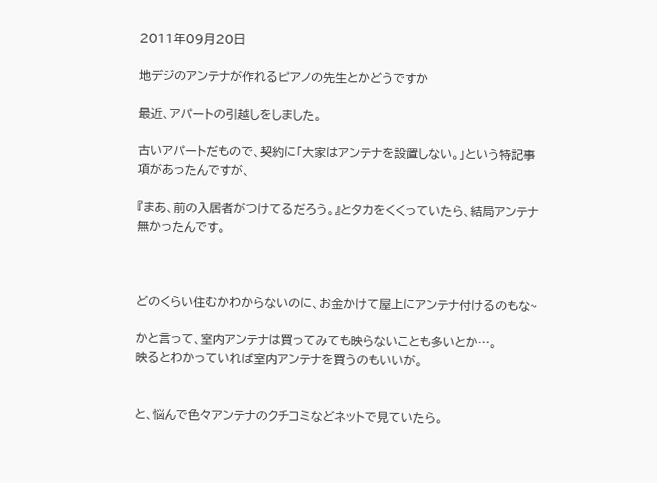2011年09月20日

地デジのアンテナが作れるピアノの先生とかどうですか

最近、アパートの引越しをしました。

古いアパートだもので、契約に「大家はアンテナを設置しない。」という特記事項があったんですが、

『まあ、前の入居者がつけてるだろう。』とタカをくくっていたら、結局アンテナ無かったんです。



どのくらい住むかわからないのに、お金かけて屋上にアンテナ付けるのもな~

かと言って、室内アンテナは買ってみても映らないことも多いとか…。
映るとわかっていれば室内アンテナを買うのもいいが。


と、悩んで色々アンテナのクチコミなどネットで見ていたら。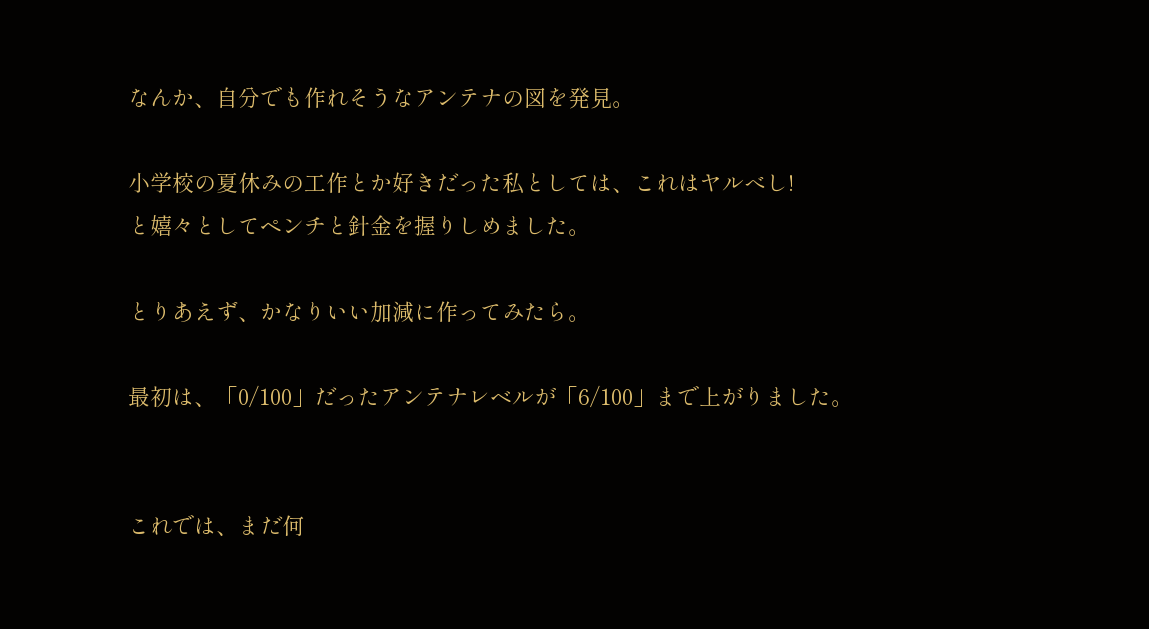なんか、自分でも作れそうなアンテナの図を発見。

小学校の夏休みの工作とか好きだった私としては、これはヤルべし!
と嬉々としてペンチと針金を握りしめました。

とりあえず、かなりいい加減に作ってみたら。

最初は、「0/100」だったアンテナレベルが「6/100」まで上がりました。


これでは、まだ何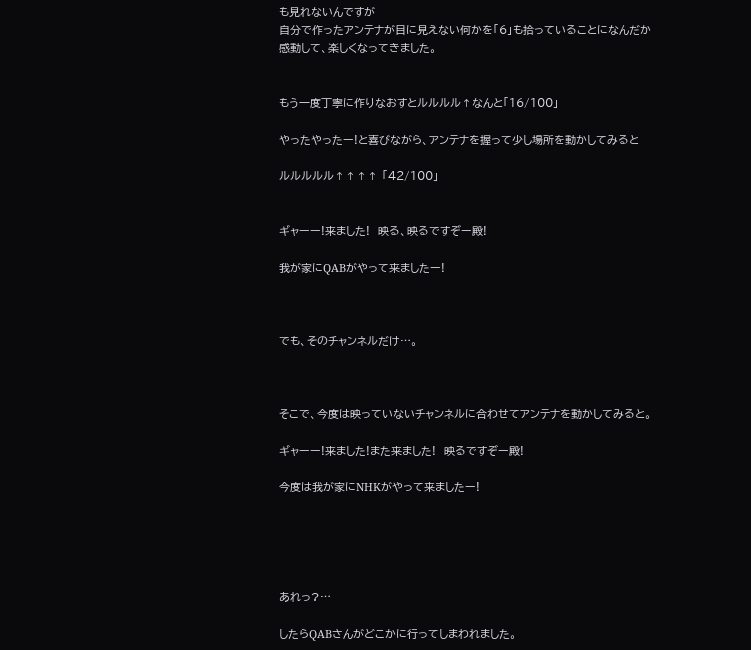も見れないんですが
自分で作ったアンテナが目に見えない何かを「6」も拾っていることになんだか感動して、楽しくなってきました。


もう一度丁寧に作りなおすとルルルル↑なんと「16/100」

やったやったー!と喜びながら、アンテナを握って少し場所を動かしてみると

ルルルルル↑↑↑↑ 「42/100」


ギャーー!来ました!  映る、映るですぞー殿!

我が家にQABがやって来ましたー!



でも、そのチャンネルだけ…。



そこで、今度は映っていないチャンネルに合わせてアンテナを動かしてみると。

ギャーー!来ました!また来ました!  映るですぞー殿!

今度は我が家にNHKがやって来ましたー!





あれっ?…

したらQABさんがどこかに行ってしまわれました。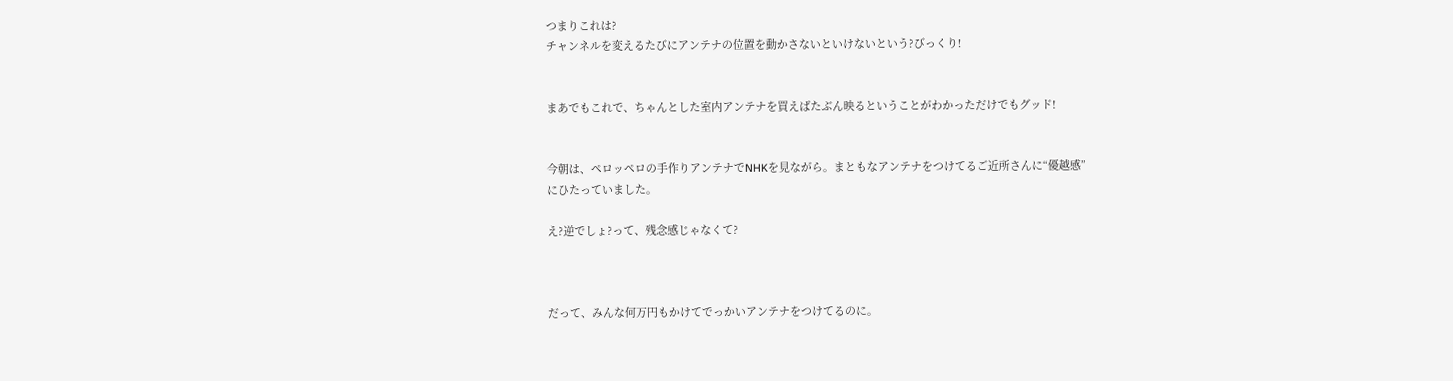つまりこれは?
チャンネルを変えるたびにアンテナの位置を動かさないといけないという?びっくり!


まあでもこれで、ちゃんとした室内アンテナを買えばたぶん映るということがわかっただけでもグッド!


今朝は、ペロッペロの手作りアンテナでNHKを見ながら。まともなアンテナをつけてるご近所さんに“優越感”
にひたっていました。

え?逆でしょ?って、残念感じゃなくて?



だって、みんな何万円もかけてでっかいアンテナをつけてるのに。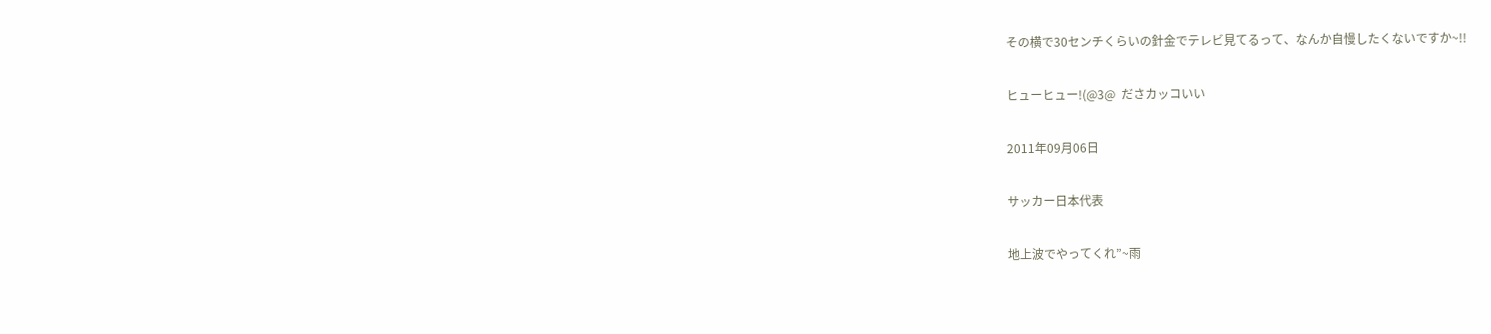その横で30センチくらいの針金でテレビ見てるって、なんか自慢したくないですか~!!

ヒューヒュー!(@3@  ださカッコいい

2011年09月06日

サッカー日本代表

地上波でやってくれ”~雨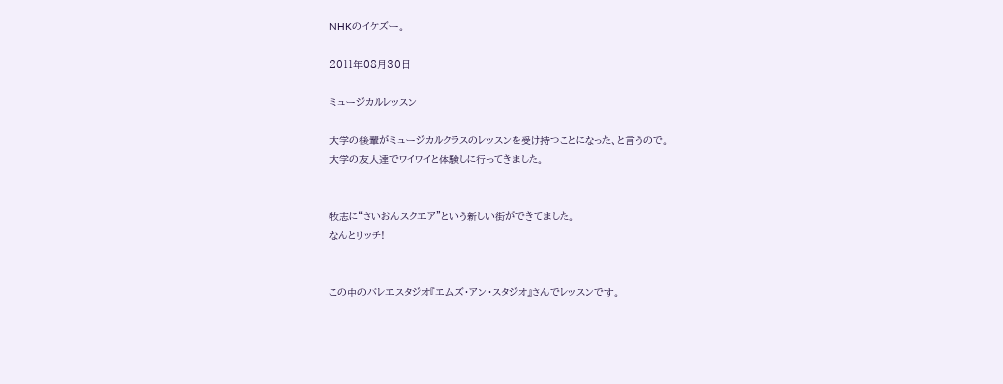NHKのイケズー。

2011年08月30日

ミュージカルレッスン

大学の後輩がミュージカルクラスのレッスンを受け持つことになった、と言うので。
大学の友人達でワイワイと体験しに行ってきました。


牧志に“さいおんスクエア”という新しい街ができてました。
なんとリッチ!


この中のバレエスタジオ『エムズ・アン・スタジオ』さんでレッスンです。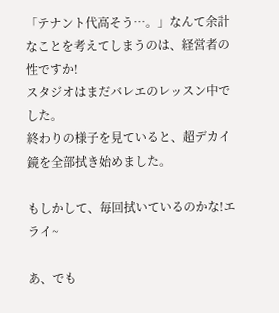「テナント代高そう…。」なんて余計なことを考えてしまうのは、経営者の性ですか!
スタジオはまだバレエのレッスン中でした。
終わりの様子を見ていると、超デカイ鏡を全部拭き始めました。

もしかして、毎回拭いているのかな!エライ~

あ、でも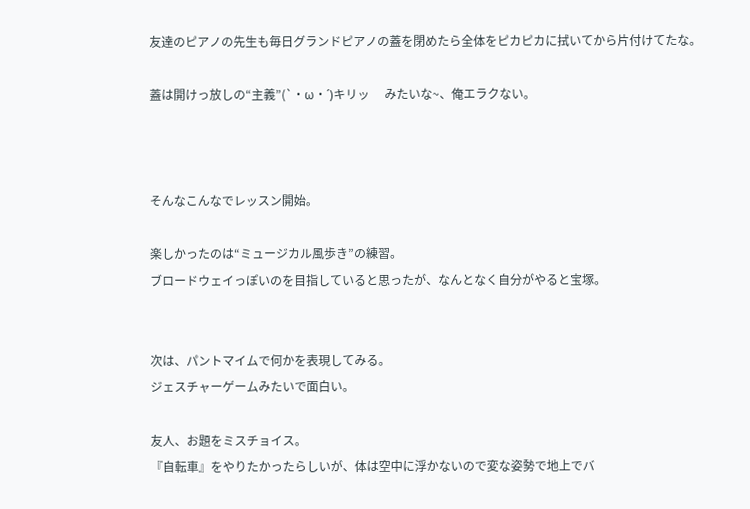友達のピアノの先生も毎日グランドピアノの蓋を閉めたら全体をピカピカに拭いてから片付けてたな。

蓋は開けっ放しの“主義”(`・ω・´)キリッ     みたいな~、俺エラクない。



そんなこんなでレッスン開始。

楽しかったのは“ミュージカル風歩き”の練習。
ブロードウェイっぽいのを目指していると思ったが、なんとなく自分がやると宝塚。


次は、パントマイムで何かを表現してみる。
ジェスチャーゲームみたいで面白い。

友人、お題をミスチョイス。
『自転車』をやりたかったらしいが、体は空中に浮かないので変な姿勢で地上でバ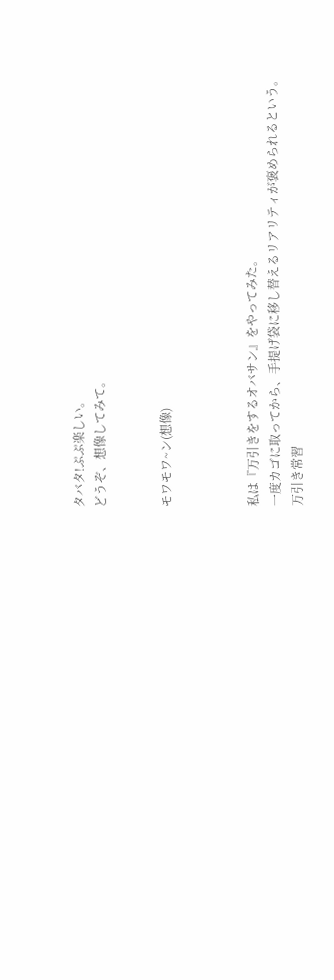タバタ!ぷぷ楽しい。
どうぞ、想像してみて。


モワモワ~ン(想像)



私は『万引きをするオバサン』をやってみた。
一度カゴに取ってから、手提げ袋に移し替えるリアリティが褒められるという。
万引き常習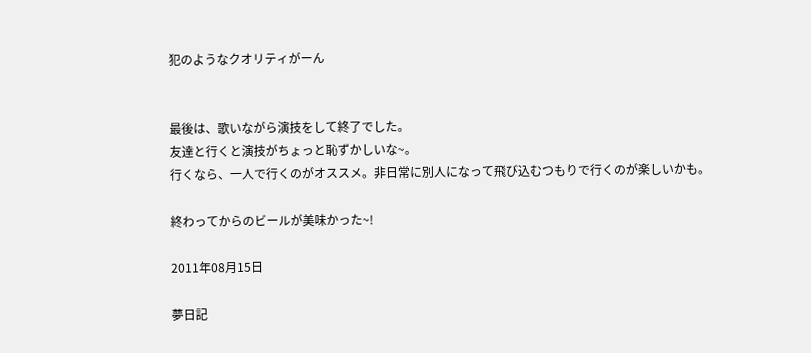犯のようなクオリティがーん


最後は、歌いながら演技をして終了でした。
友達と行くと演技がちょっと恥ずかしいな~。
行くなら、一人で行くのがオススメ。非日常に別人になって飛び込むつもりで行くのが楽しいかも。

終わってからのビールが美味かった~!

2011年08月15日

夢日記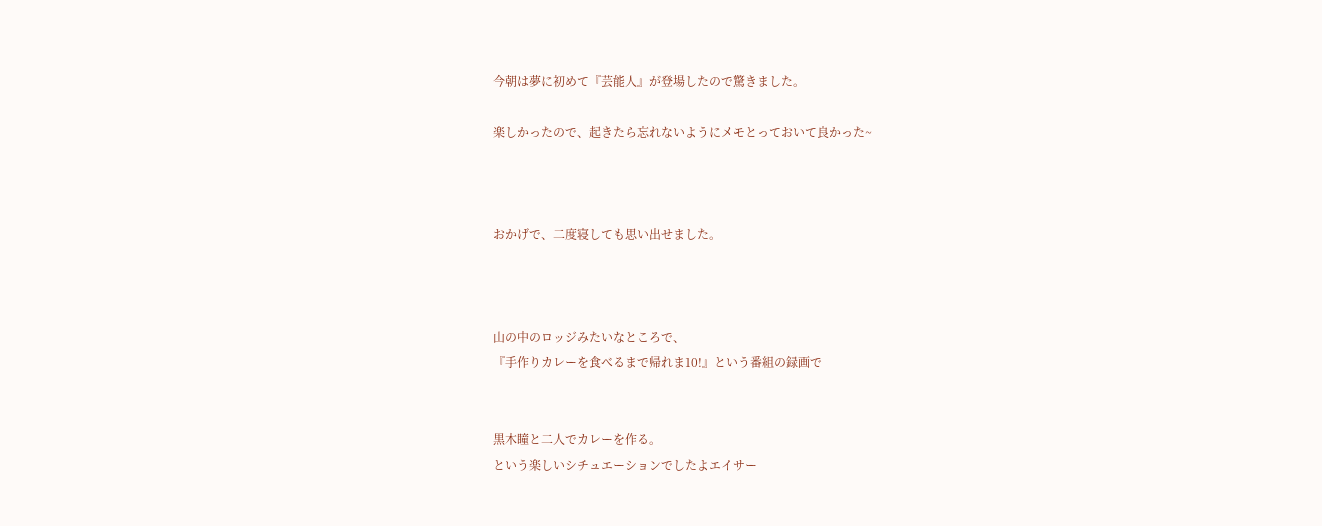今朝は夢に初めて『芸能人』が登場したので驚きました。

楽しかったので、起きたら忘れないようにメモとっておいて良かった~



おかげで、二度寝しても思い出せました。



山の中のロッジみたいなところで、
『手作りカレーを食べるまで帰れま10!』という番組の録画で


黒木瞳と二人でカレーを作る。
という楽しいシチュエーションでしたよエイサー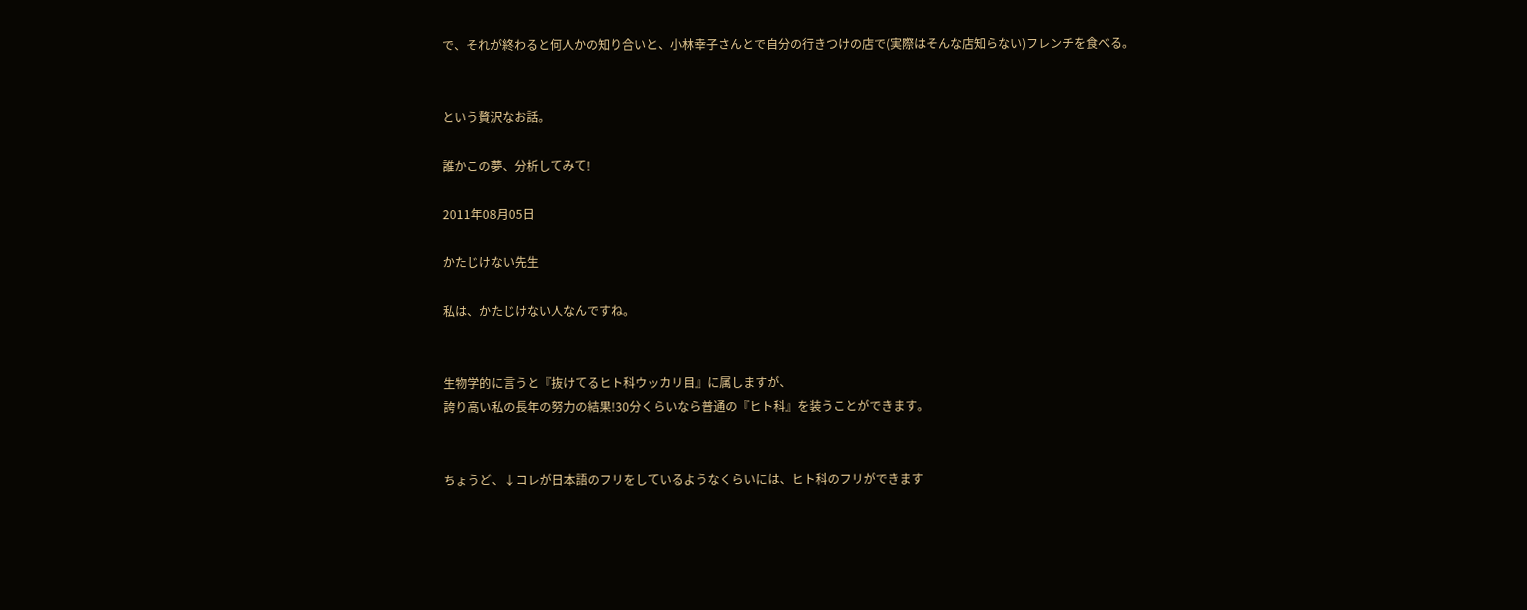で、それが終わると何人かの知り合いと、小林幸子さんとで自分の行きつけの店で(実際はそんな店知らない)フレンチを食べる。


という贅沢なお話。

誰かこの夢、分析してみて!

2011年08月05日

かたじけない先生

私は、かたじけない人なんですね。


生物学的に言うと『抜けてるヒト科ウッカリ目』に属しますが、
誇り高い私の長年の努力の結果!30分くらいなら普通の『ヒト科』を装うことができます。


ちょうど、↓コレが日本語のフリをしているようなくらいには、ヒト科のフリができます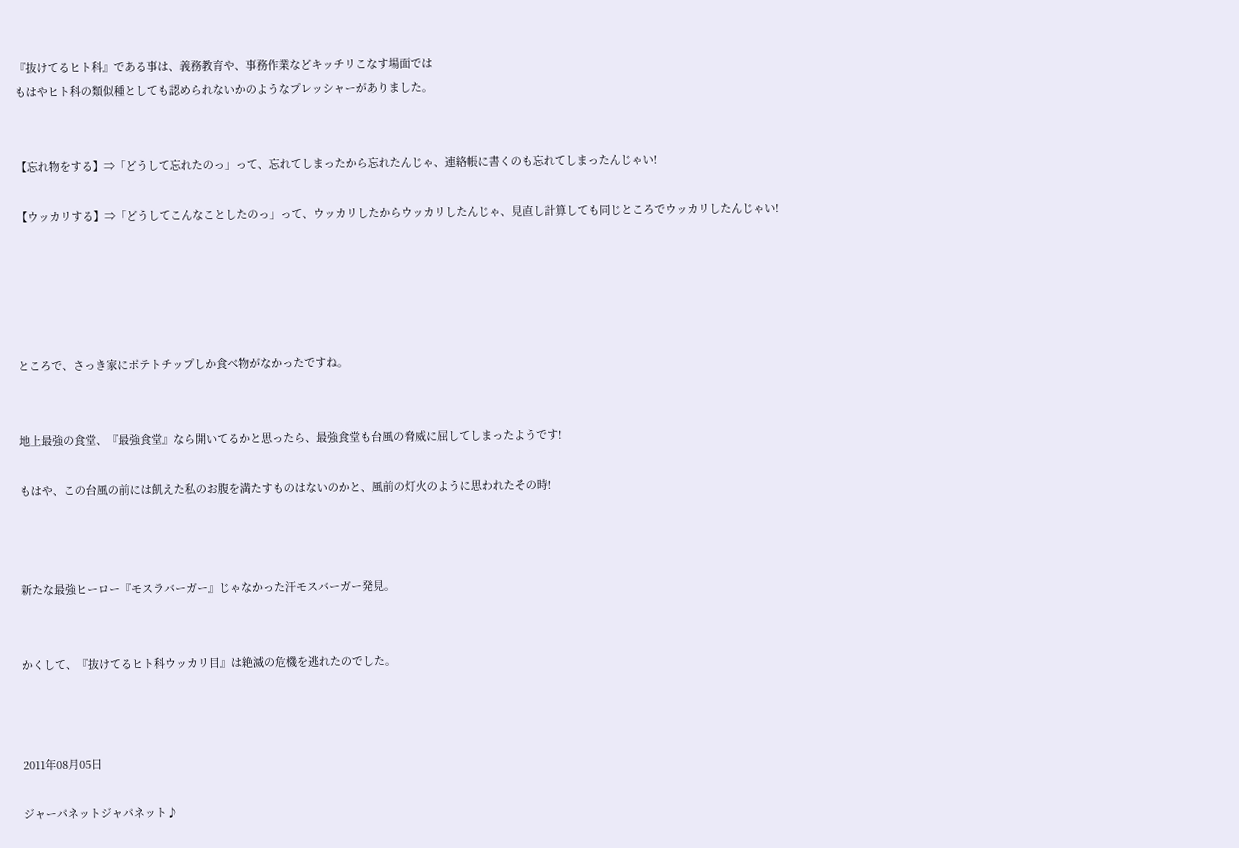『抜けてるヒト科』である事は、義務教育や、事務作業などキッチリこなす場面では
もはやヒト科の類似種としても認められないかのようなプレッシャーがありました。


【忘れ物をする】⇒「どうして忘れたのっ」って、忘れてしまったから忘れたんじゃ、連絡帳に書くのも忘れてしまったんじゃい!

【ウッカリする】⇒「どうしてこんなことしたのっ」って、ウッカリしたからウッカリしたんじゃ、見直し計算しても同じところでウッカリしたんじゃい!





ところで、さっき家にポテトチップしか食べ物がなかったですね。


地上最強の食堂、『最強食堂』なら開いてるかと思ったら、最強食堂も台風の脅威に屈してしまったようです!

もはや、この台風の前には飢えた私のお腹を満たすものはないのかと、風前の灯火のように思われたその時!



新たな最強ヒーロー『モスラバーガー』じゃなかった汗モスバーガー発見。


かくして、『抜けてるヒト科ウッカリ目』は絶滅の危機を逃れたのでした。



2011年08月05日

ジャーパネットジャパネット♪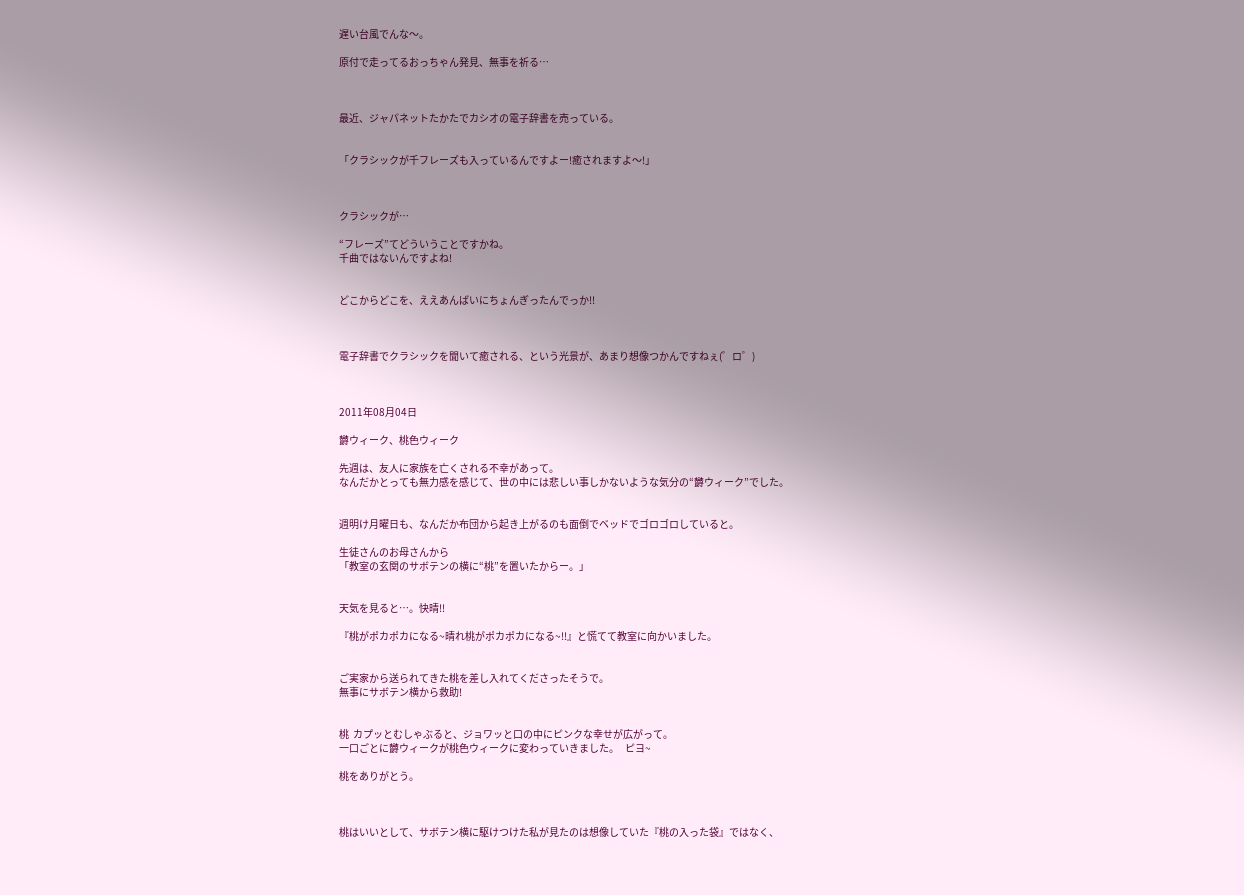遅い台風でんな〜。

原付で走ってるおっちゃん発見、無事を祈る…



最近、ジャパネットたかたでカシオの電子辞書を売っている。


「クラシックが千フレーズも入っているんですよー!癒されますよ〜!」



クラシックが…

“フレーズ”てどういうことですかね。
千曲ではないんですよね!


どこからどこを、ええあんばいにちょんぎったんでっか!!



電子辞書でクラシックを聞いて癒される、という光景が、あまり想像つかんですねぇ(゜ロ゜)



2011年08月04日

欝ウィーク、桃色ウィーク

先週は、友人に家族を亡くされる不幸があって。
なんだかとっても無力感を感じて、世の中には悲しい事しかないような気分の“欝ウィーク”でした。


週明け月曜日も、なんだか布団から起き上がるのも面倒でベッドでゴロゴロしていると。

生徒さんのお母さんから
「教室の玄関のサボテンの横に“桃”を置いたからー。」


天気を見ると…。快晴!!

『桃がポカポカになる~晴れ桃がポカポカになる~!!』と慌てて教室に向かいました。


ご実家から送られてきた桃を差し入れてくださったそうで。
無事にサボテン横から救助!


桃  カプッとむしゃぶると、ジョワッと口の中にピンクな幸せが広がって。
一口ごとに欝ウィークが桃色ウィークに変わっていきました。   ピヨ~

桃をありがとう。



桃はいいとして、サボテン横に駆けつけた私が見たのは想像していた『桃の入った袋』ではなく、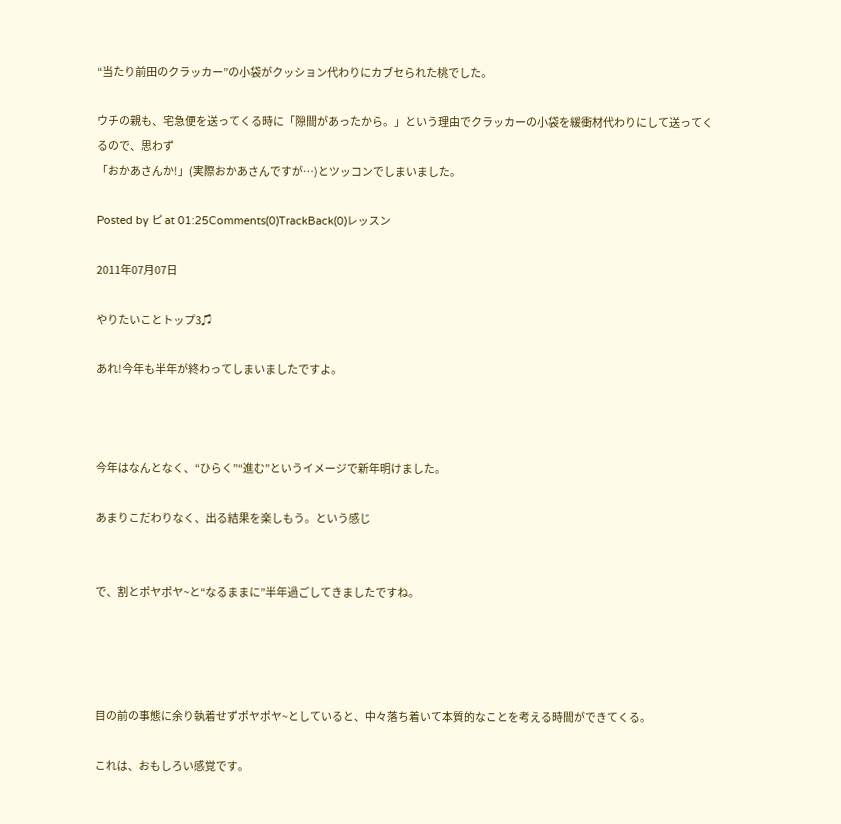“当たり前田のクラッカー”の小袋がクッション代わりにカブセられた桃でした。

ウチの親も、宅急便を送ってくる時に「隙間があったから。」という理由でクラッカーの小袋を緩衝材代わりにして送ってくるので、思わず
「おかあさんか!」(実際おかあさんですが…)とツッコンでしまいました。

Posted by ピ at 01:25Comments(0)TrackBack(0)レッスン

2011年07月07日

やりたいことトップ3♫

あれ!今年も半年が終わってしまいましたですよ。



今年はなんとなく、“ひらく”“進む”というイメージで新年明けました。

あまりこだわりなく、出る結果を楽しもう。という感じ


で、割とポヤポヤ~と“なるままに”半年過ごしてきましたですね。




目の前の事態に余り執着せずポヤポヤ~としていると、中々落ち着いて本質的なことを考える時間ができてくる。

これは、おもしろい感覚です。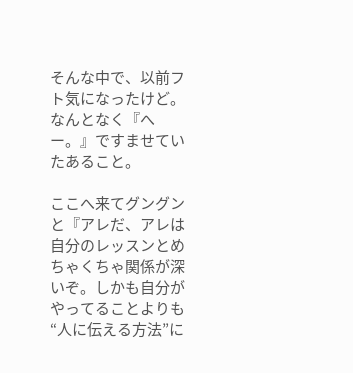そんな中で、以前フト気になったけど。なんとなく『へー。』ですませていたあること。

ここへ来てグングンと『アレだ、アレは自分のレッスンとめちゃくちゃ関係が深いぞ。しかも自分がやってることよりも“人に伝える方法”に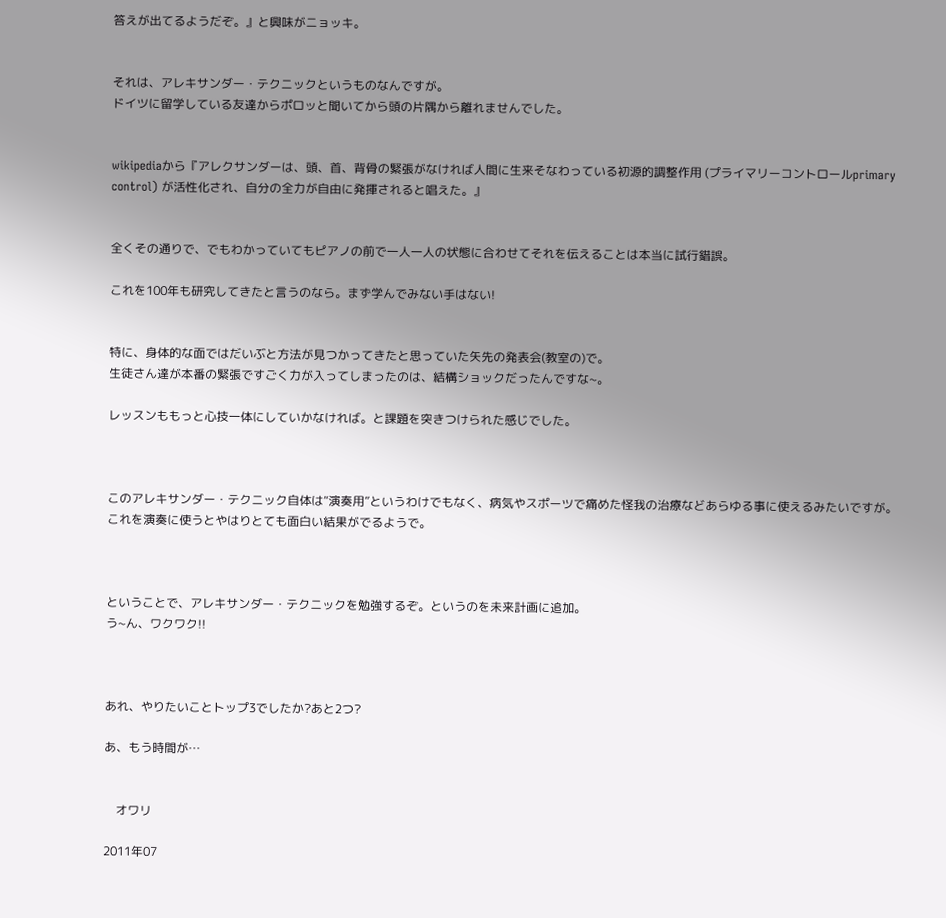答えが出てるようだぞ。』と興味がニョッキ。


それは、アレキサンダー・テクニックというものなんですが。
ドイツに留学している友達からポロッと聞いてから頭の片隅から離れませんでした。


wikipediaから『アレクサンダーは、頭、首、背骨の緊張がなければ人間に生来そなわっている初源的調整作用 (プライマリーコントロールprimary control) が活性化され、自分の全力が自由に発揮されると唱えた。』


全くその通りで、でもわかっていてもピアノの前で一人一人の状態に合わせてそれを伝えることは本当に試行錯誤。

これを100年も研究してきたと言うのなら。まず学んでみない手はない!


特に、身体的な面ではだいぶと方法が見つかってきたと思っていた矢先の発表会(教室の)で。
生徒さん達が本番の緊張ですごく力が入ってしまったのは、結構ショックだったんですな~。

レッスンももっと心技一体にしていかなければ。と課題を突きつけられた感じでした。



このアレキサンダー・テクニック自体は“演奏用”というわけでもなく、病気やスポーツで痛めた怪我の治療などあらゆる事に使えるみたいですが。
これを演奏に使うとやはりとても面白い結果がでるようで。



ということで、アレキサンダー・テクニックを勉強するぞ。というのを未来計画に追加。
う~ん、ワクワク!!



あれ、やりたいことトップ3でしたか?あと2つ?

あ、もう時間が…


    オワリ

2011年07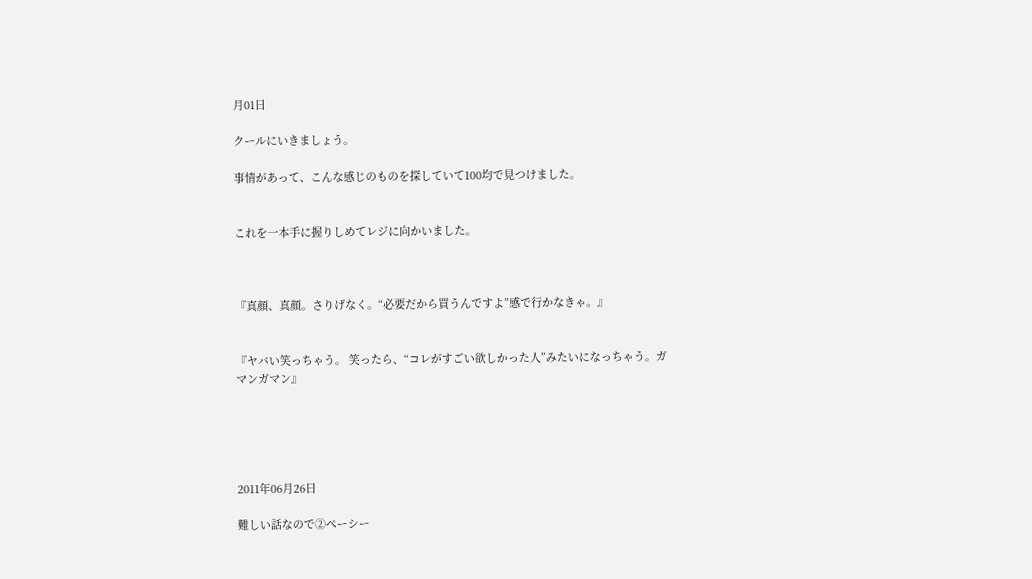月01日

クールにいきましょう。

事情があって、こんな感じのものを探していて100均で見つけました。


これを一本手に握りしめてレジに向かいました。



『真顔、真顔。さりげなく。“必要だから買うんですよ”感で行かなきゃ。』


『ヤバい笑っちゃう。 笑ったら、“コレがすごい欲しかった人”みたいになっちゃう。ガマンガマン』





2011年06月26日

難しい話なので②ペーシー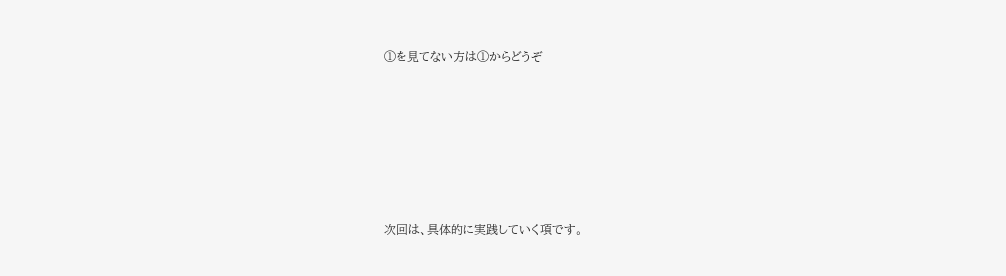①を見てない方は①からどうぞ






次回は、具体的に実践していく項です。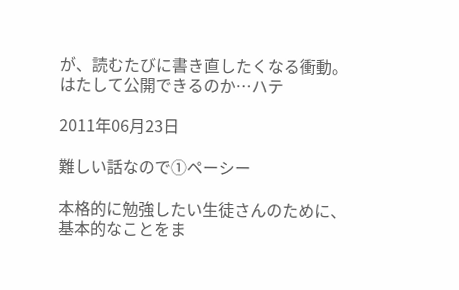が、読むたびに書き直したくなる衝動。 はたして公開できるのか…ハテ

2011年06月23日

難しい話なので①ペーシー

本格的に勉強したい生徒さんのために、基本的なことをま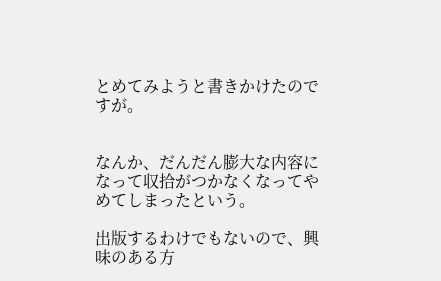とめてみようと書きかけたのですが。


なんか、だんだん膨大な内容になって収拾がつかなくなってやめてしまったという。

出版するわけでもないので、興味のある方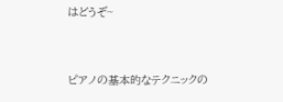はどうぞ~


ピアノの基本的なテクニックの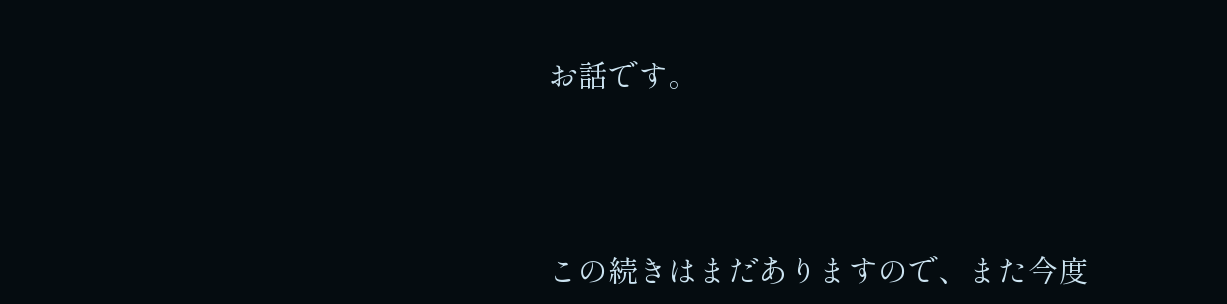お話です。




この続きはまだありますので、また今度